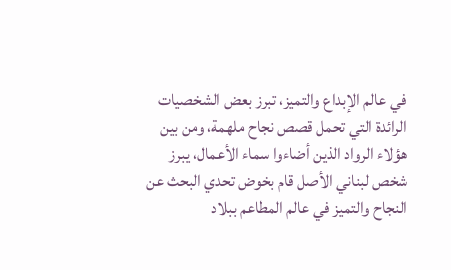في عالم الإبداع والتميز، تبرز بعض الشخصيات الرائدة التي تحمل قصص نجاح ملهمة، ومن بين هؤلاء الرواد الذين أضاءوا سماء الأعمال، يبرز شخص لبناني الأصل قام بخوض تحدي البحث عن النجاح والتميز في عالم المطاعم ببلاد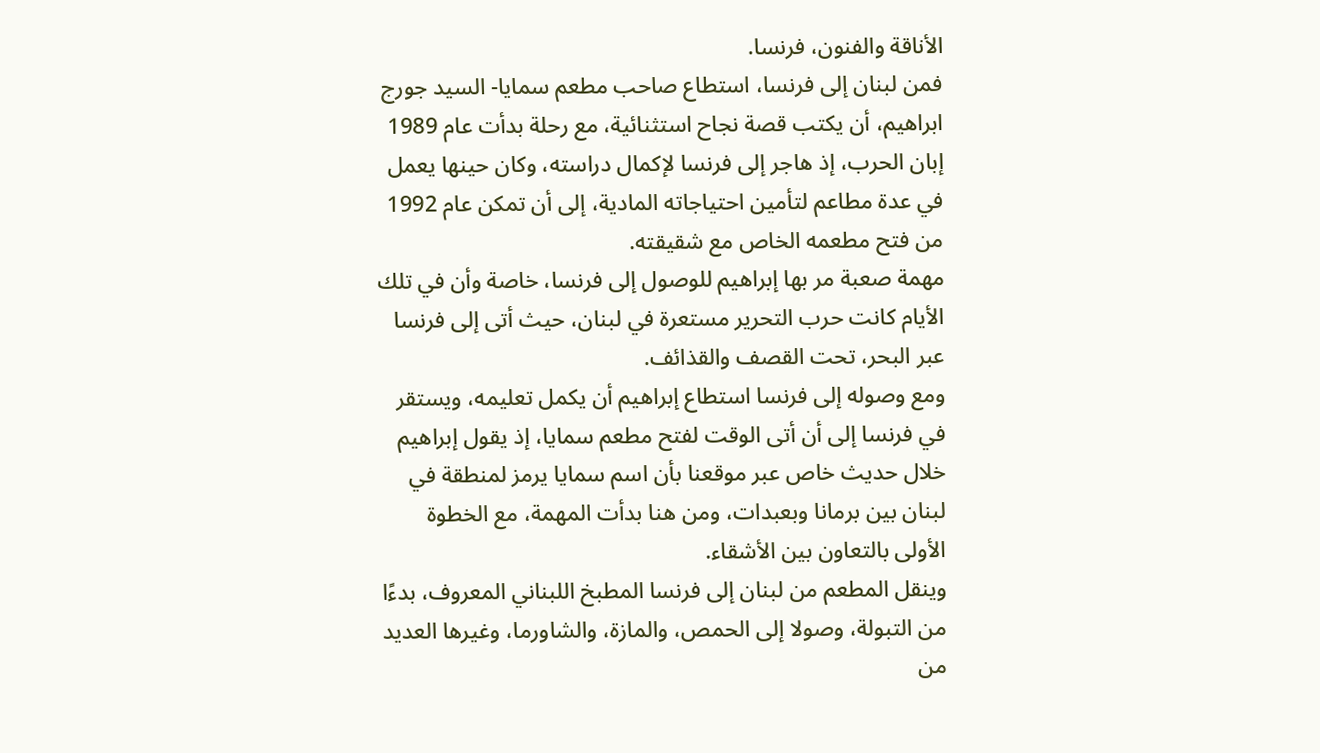الأناقة والفنون، فرنسا.
فمن لبنان إلى فرنسا، استطاع صاحب مطعم سمايا- السيد جورج ابراهيم، أن يكتب قصة نجاح استثنائية، مع رحلة بدأت عام 1989 إبان الحرب، إذ هاجر إلى فرنسا لإكمال دراسته، وكان حينها يعمل في عدة مطاعم لتأمين احتياجاته المادية، إلى أن تمكن عام 1992 من فتح مطعمه الخاص مع شقيقته.
مهمة صعبة مر بها إبراهيم للوصول إلى فرنسا، خاصة وأن في تلك الأيام كانت حرب التحرير مستعرة في لبنان، حيث أتى إلى فرنسا عبر البحر، تحت القصف والقذائف.
ومع وصوله إلى فرنسا استطاع إبراهيم أن يكمل تعليمه، ويستقر في فرنسا إلى أن أتى الوقت لفتح مطعم سمايا، إذ يقول إبراهيم خلال حديث خاص عبر موقعنا بأن اسم سمايا يرمز لمنطقة في لبنان بين برمانا وبعبدات، ومن هنا بدأت المهمة، مع الخطوة الأولى بالتعاون بين الأشقاء.
وينقل المطعم من لبنان إلى فرنسا المطبخ اللبناني المعروف، بدءًا من التبولة، وصولا إلى الحمص، والمازة، والشاورما، وغيرها العديد من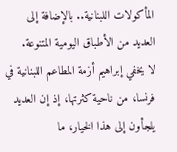المأكولات اللبنانية.. بالإضافة إلى العديد من الأطباق اليومية المتنوعة.
لا يخفي إبراهيم أزمة المطاعم اللبنانية في فرنسا، من ناحية كثرتها، إذ إن العديد يلجأون إلى هذا الخيار، ما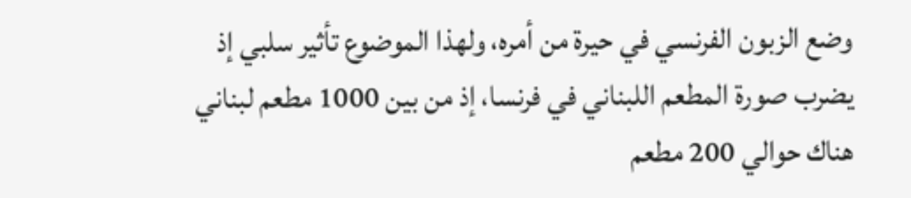وضع الزبون الفرنسي في حيرة من أمره، ولهذا الموضوع تأثير سلبي إذ يضرب صورة المطعم اللبناني في فرنسا، إذ من بين 1000 مطعم لبناني هناك حوالي 200 مطعم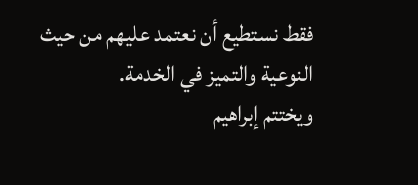فقط نستطيع أن نعتمد عليهم من حيث النوعية والتميز في الخدمة.
ويختتم إبراهيم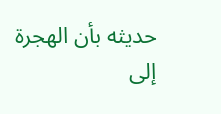حديثه بأن الهجرة إلى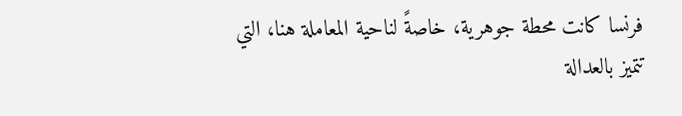فرنسا كانت محطة جوهرية، خاصةً لناحية المعاملة هنا، التي تتميز بالعدالة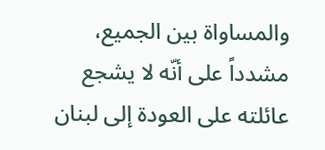والمساواة بين الجميع، مشدداً على أنّه لا يشجع عائلته على العودة إلى لبنان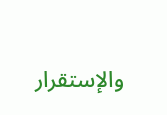والإستقرار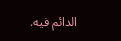الدائم فيه.